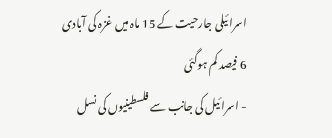اسرائیلی جارحیت کے 15 ماہ میں غزہ کی آبادی 6 فیصد کم ہوگئی
- اسرائیل کی جانب سے فلسطینیوں کی نسل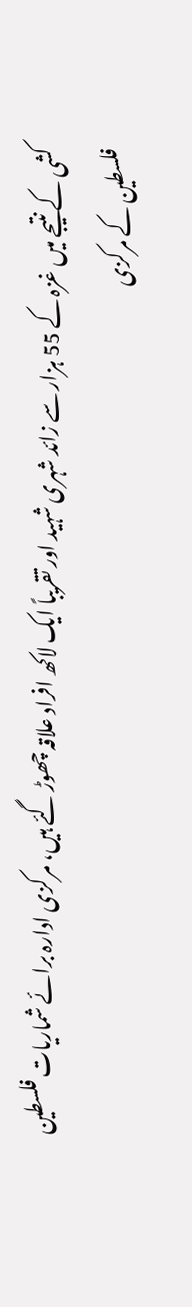کشی کے نتیجے میں غزہ کے 55 ہزار سے زائد شہری شہید اور تقریباً ایک لاکھ افراد علاقہ چھوڑ گئے ہیں، مرکزی ادارہ برائے شماریات فلسطین
فلسطین کے مرکزی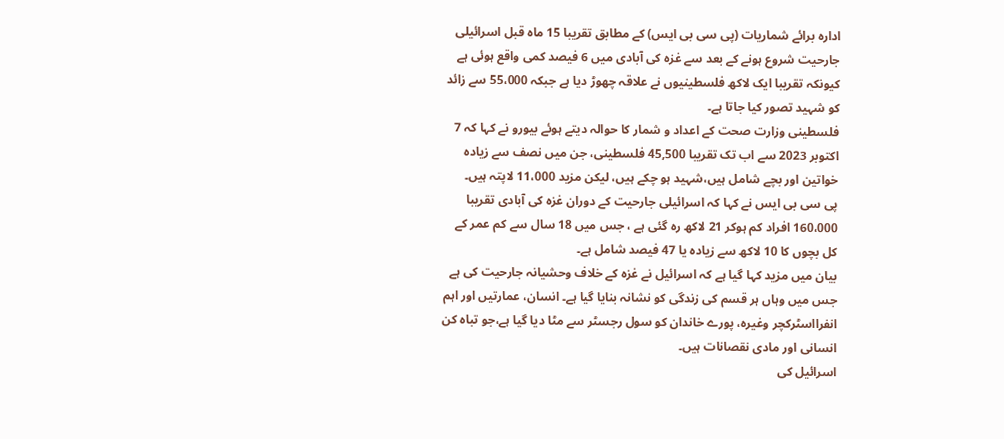ادارہ برائے شماریات (پی سی بی ایس) کے مطابق تقریبا 15 ماہ قبل اسرائیلی جارحیت شروع ہونے کے بعد سے غزہ کی آبادی میں 6 فیصد کمی واقع ہوئی ہے کیونکہ تقریبا ایک لاکھ فلسطینیوں نے علاقہ چھوڑ دیا ہے جبکہ 55،000 سے زائد کو شہید تصور کیا جاتا ہے۔
فلسطینی وزارت صحت کے اعداد و شمار کا حوالہ دیتے ہوئے بیورو نے کہا کہ 7 اکتوبر 2023 سے اب تک تقریبا 45,500 فلسطینی، جن میں نصف سے زیادہ خواتین اور بچے شامل ہیں،شہید ہو چکے ہیں، لیکن مزید 11،000 لاپتہ ہیں۔
پی سی بی ایس نے کہا کہ اسرائیلی جارحیت کے دوران غزہ کی آبادی تقریبا 160،000 افراد کم ہوکر 21 لاکھ رہ گئی ہے ، جس میں 18 سال سے کم عمر کے کل بچوں کا 10 لاکھ سے زیادہ یا 47 فیصد شامل ہے۔
بیان میں مزید کہا گیا ہے کہ اسرائیل نے غزہ کے خلاف وحشیانہ جارحیت کی ہے جس میں وہاں ہر قسم کی زندگی کو نشانہ بنایا گیا ہے۔ انسان، عمارتیں اور اہم انفرااسٹرکچر وغیرہ، پورے خاندان کو سول رجسٹر سے مٹا دیا گیا ہے،جو تباہ کن انسانی اور مادی نقصانات ہیں۔
اسرائیل کی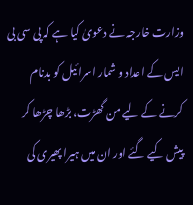وزارت خارجہ نے دعویٰ کیا ہے کہ پی سی بی ایس کے اعداد و شمار اسرائیل کو بدنام کرنے کے لیے من گھڑت، بڑھا چڑھا کر پیش کیے گئے اور ان میں ہیرا پھیری کی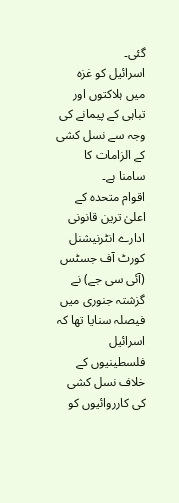گئی۔
اسرائیل کو غزہ میں ہلاکتوں اور تباہی کے پیمانے کی وجہ سے نسل کشی کے الزامات کا سامنا ہے۔
اقوام متحدہ کے اعلیٰ ترین قانونی ادارے انٹرنیشنل کورٹ آف جسٹس (آئی سی جے) نے گزشتہ جنوری میں فیصلہ سنایا تھا کہ اسرائیل فلسطینیوں کے خلاف نسل کشی کی کارروائیوں کو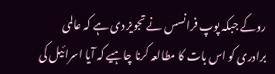روکے جبکہ پوپ فرانسس نے تجویز دی ہے کہ عالمی برادری کو اس بات کا مطالعہ کرنا چاہیے کہ آیا اسرائیل کی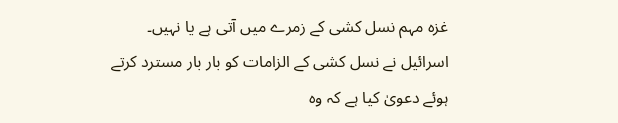غزہ مہم نسل کشی کے زمرے میں آتی ہے یا نہیں۔
اسرائیل نے نسل کشی کے الزامات کو بار بار مسترد کرتے ہوئے دعویٰ کیا ہے کہ وہ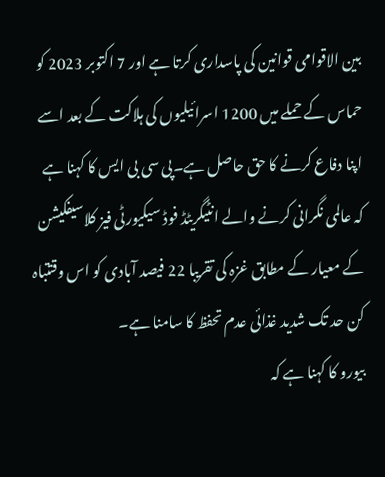بین الاقوامی قوانین کی پاسداری کرتا ہے اور 7 اکتوبر 2023 کو حماس کے حملے میں 1200 اسرائیلیوں کی ہلاکت کے بعد اسے اپنا دفاع کرنے کا حق حاصل ہے۔پی سی بی ایس کا کہنا ہے کہ عالمی نگرانی کرنے والے انٹیگریٹڈ فوڈ سیکیورٹی فیز کلاسیفکیشن کے معیار کے مطابق غزہ کی تقریبا 22 فیصد آبادی کو اس وقتتباہ کن حد تک شدید غذائی عدم تحفظ کا سامنا ہے۔
بیورو کا کہنا ہے کہ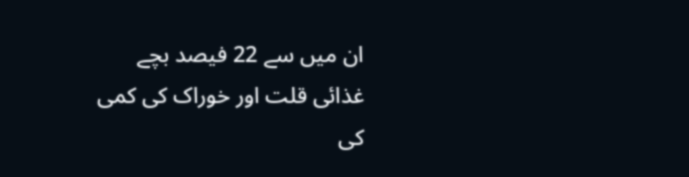ان میں سے 22 فیصد بچے غذائی قلت اور خوراک کی کمی کی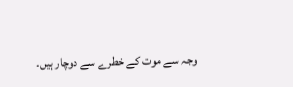وجہ سے موت کے خطرے سے دوچار ہیں۔